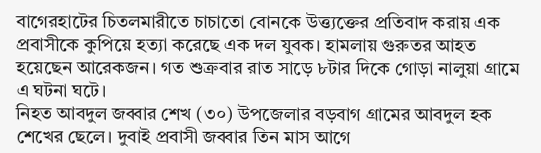বাগেরহাটের চিতলমারীতে চাচাতো বোনকে উত্ত্যক্তের প্রতিবাদ করায় এক প্রবাসীকে কুপিয়ে হত্যা করেছে এক দল যুবক। হামলায় গুরুতর আহত হয়েছেন আরেকজন। গত শুক্রবার রাত সাড়ে ৮টার দিকে গোড়া নালুয়া গ্রামে এ ঘটনা ঘটে।
নিহত আবদুল জব্বার শেখ (৩০) উপজেলার বড়বাগ গ্রামের আবদুল হক শেখের ছেলে। দুবাই প্রবাসী জব্বার তিন মাস আগে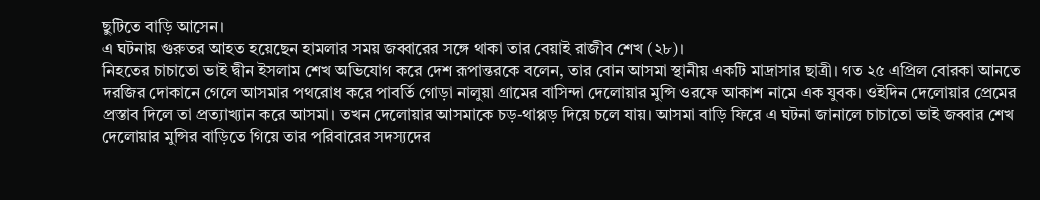ছুটিতে বাড়ি আসেন।
এ ঘটনায় গুরুতর আহত হয়েছেন হামলার সময় জব্বারের সঙ্গে থাকা তার বেয়াই রাজীব শেখ (২৮)।
নিহতের চাচাতো ভাই দ্বীন ইসলাম শেখ অভিযোগ করে দেশ রূপান্তরকে বলেন, তার বোন আসমা স্থানীয় একটি মাদ্রাসার ছাত্রী। গত ২৫ এপ্রিল বোরকা আনতে দরজির দোকানে গেলে আসমার পথরোধ করে পাবর্তি গোড়া নালুয়া গ্রামের বাসিন্দা দেলোয়ার মুন্সি ওরফে আকাশ নামে এক যুবক। ওইদিন দেলোয়ার প্রেমের প্রস্তাব দিলে তা প্রত্যাখ্যান করে আসমা। তখন দেলোয়ার আসমাকে চড়-থাপ্পড় দিয়ে চলে যায়। আসমা বাড়ি ফিরে এ ঘটনা জানালে চাচাতো ভাই জব্বার শেখ দেলোয়ার মুন্সির বাড়িতে গিয়ে তার পরিবারের সদস্যদের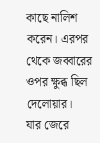কাছে নালিশ করেন। এরপর থেকে জব্বারের ওপর ক্ষুব্ধ ছিল দেলোয়ার।
যার জেরে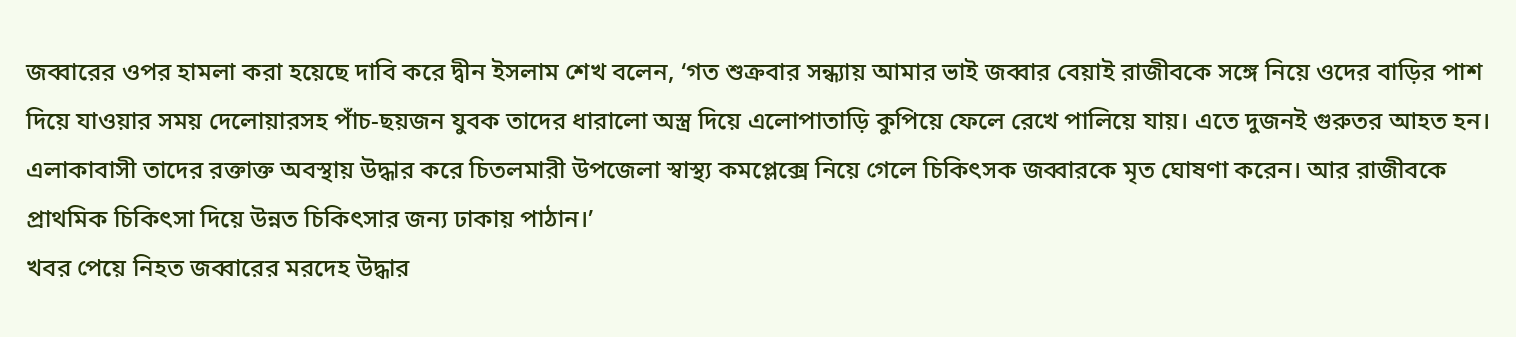জব্বারের ওপর হামলা করা হয়েছে দাবি করে দ্বীন ইসলাম শেখ বলেন, ‘গত শুক্রবার সন্ধ্যায় আমার ভাই জব্বার বেয়াই রাজীবকে সঙ্গে নিয়ে ওদের বাড়ির পাশ দিয়ে যাওয়ার সময় দেলোয়ারসহ পাঁচ-ছয়জন যুবক তাদের ধারালো অস্ত্র দিয়ে এলোপাতাড়ি কুপিয়ে ফেলে রেখে পালিয়ে যায়। এতে দুজনই গুরুতর আহত হন। এলাকাবাসী তাদের রক্তাক্ত অবস্থায় উদ্ধার করে চিতলমারী উপজেলা স্বাস্থ্য কমপ্লেক্সে নিয়ে গেলে চিকিৎসক জব্বারকে মৃত ঘোষণা করেন। আর রাজীবকে প্রাথমিক চিকিৎসা দিয়ে উন্নত চিকিৎসার জন্য ঢাকায় পাঠান।’
খবর পেয়ে নিহত জব্বারের মরদেহ উদ্ধার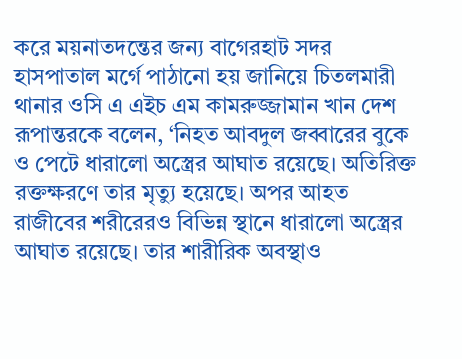করে ময়নাতদন্তের জন্য বাগেরহাট সদর হাসপাতাল মর্গে পাঠানো হয় জানিয়ে চিতলমারী থানার ওসি এ এইচ এম কামরুজ্জামান খান দেশ রূপান্তরকে বলেন, ‘নিহত আবদুল জব্বারের বুকে ও পেটে ধারালো অস্ত্রের আঘাত রয়েছে। অতিরিক্ত রক্তক্ষরণে তার মৃত্যু হয়েছে। অপর আহত রাজীবের শরীরেরও বিভিন্ন স্থানে ধারালো অস্ত্রের আঘাত রয়েছে। তার শারীরিক অবস্থাও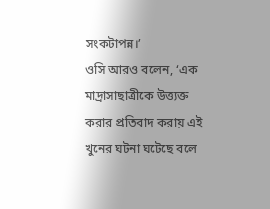সংকটাপন্ন।’
ওসি আরও বলেন, ‘এক মাদ্রাসাছাত্রীকে উত্ত্যক্ত করার প্রতিবাদ করায় এই খুনের ঘটনা ঘটেছে বলে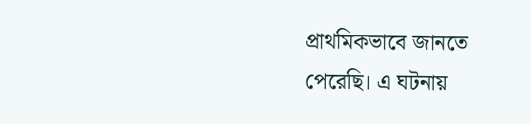প্রাথমিকভাবে জানতে পেরেছি। এ ঘটনায়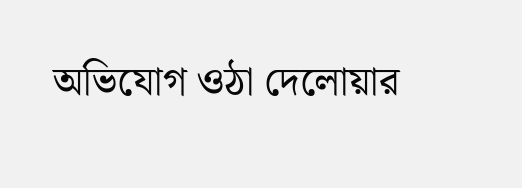অভিযোগ ওঠা দেলোয়ার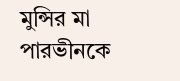মুন্সির মা পারভীনকে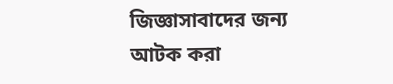জিজ্ঞাসাবাদের জন্য আটক করা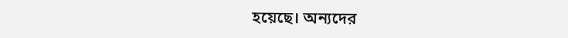হয়েছে। অন্যদের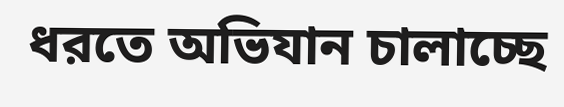ধরতে অভিযান চালাচ্ছে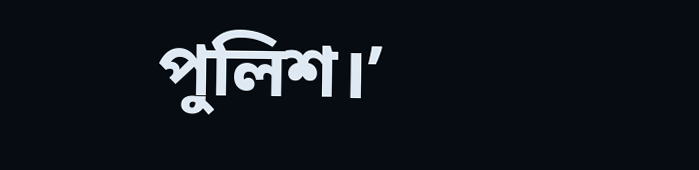পুলিশ।’